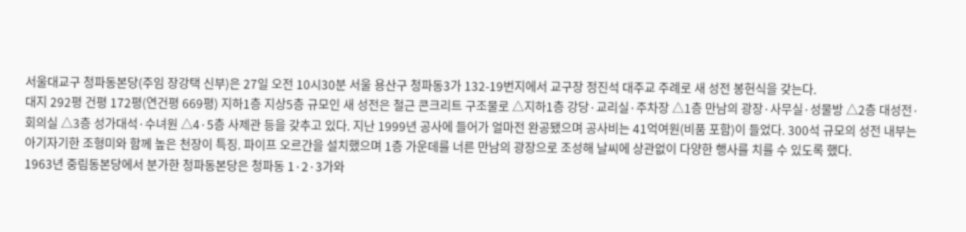서울대교구 청파동본당(주임 장강택 신부)은 27일 오전 10시30분 서울 용산구 청파동3가 132-19번지에서 교구장 정진석 대주교 주례로 새 성전 봉헌식을 갖는다.
대지 292평 건평 172평(연건평 669평) 지하1층 지상5층 규모인 새 성전은 철근 콘크리트 구조물로 △지하1층 강당·교리실·주차장 △1층 만남의 광장·사무실·성물방 △2층 대성전·회의실 △3층 성가대석·수녀원 △4·5층 사제관 등을 갖추고 있다. 지난 1999년 공사에 들어가 얼마전 완공됐으며 공사비는 41억여원(비품 포함)이 들었다. 300석 규모의 성전 내부는 아기자기한 조형미와 함께 높은 천장이 특징. 파이프 오르간을 설치했으며 1층 가운데를 너른 만남의 광장으로 조성해 날씨에 상관없이 다양한 행사를 치를 수 있도록 했다.
1963년 중림동본당에서 분가한 청파동본당은 청파동 1·2·3가와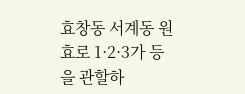효창동 서계동 원효로 1·2·3가 등을 관할하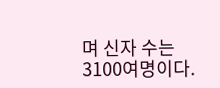며 신자 수는 3100여명이다.